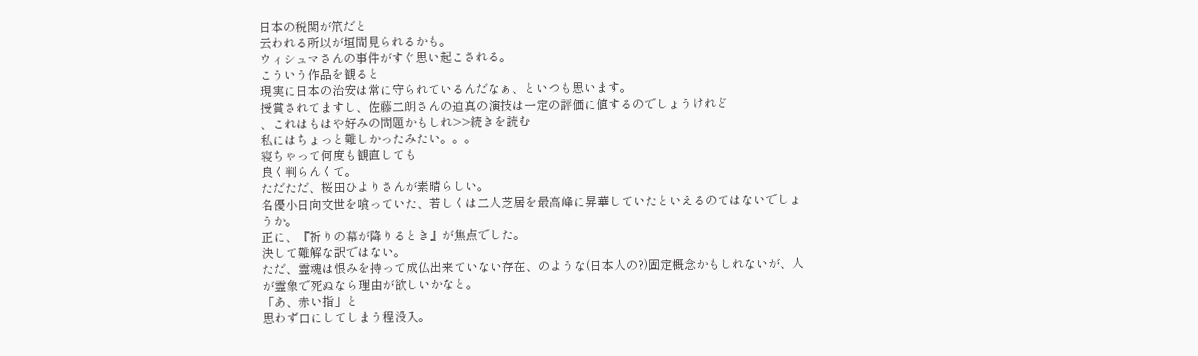日本の税関が笊だと
云われる所以が垣間見られるかも。
ウィシュマさんの事件がすぐ思い起こされる。
こういう作品を観ると
現実に日本の治安は常に守られているんだなぁ、といつも思います。
授賞されてますし、佐藤二朗さんの迫真の演技は一定の評価に値するのでしょうけれど
、これはもはや好みの問題かもしれ>>続きを読む
私にはちょっと難しかったみたい。。。
寝ちゃって何度も観直しても
良く判らんくて。
ただただ、桜田ひよりさんが素晴らしい。
名優小日向文世を喰っていた、若しくは二人芝居を最高峰に昇華していたといえるのてはないでしょうか。
正に、『祈りの幕が降りるとき』が焦点でした。
決して難解な訳ではない。
ただ、霊魂は恨みを持って成仏出来ていない存在、のような(日本人の?)固定概念かもしれないが、人が霊象で死ぬなら理由が欲しいかなと。
「あ、赤い指」と
思わず口にしてしまう程没入。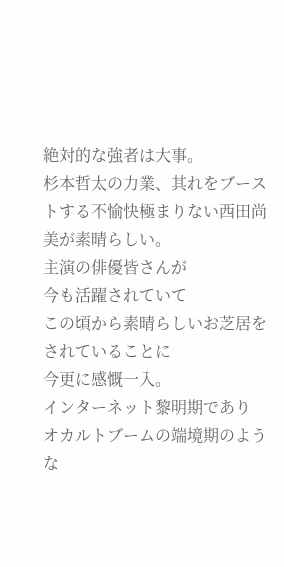絶対的な強者は大事。
杉本哲太の力業、其れをブーストする不愉快極まりない西田尚美が素晴らしい。
主演の俳優皆さんが
今も活躍されていて
この頃から素晴らしいお芝居をされていることに
今更に感慨一入。
インターネット黎明期であり
オカルトブームの端境期のような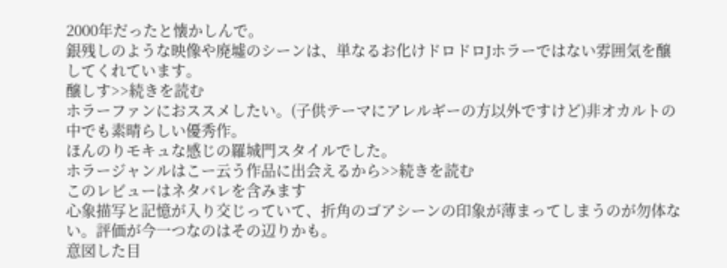2000年だったと懐かしんで。
銀残しのような映像や廃墟のシーンは、単なるお化けドロドロJホラーではない雰囲気を醸してくれています。
醸しす>>続きを読む
ホラーファンにおススメしたい。(子供テーマにアレルギーの方以外ですけど)非オカルトの中でも素晴らしい優秀作。
ほんのりモキュな感じの羅城門スタイルでした。
ホラージャンルはこー云う作品に出会えるから>>続きを読む
このレビューはネタバレを含みます
心象描写と記憶が入り交じっていて、折角のゴアシーンの印象が薄まってしまうのが勿体ない。評価が今一つなのはその辺りかも。
意図した目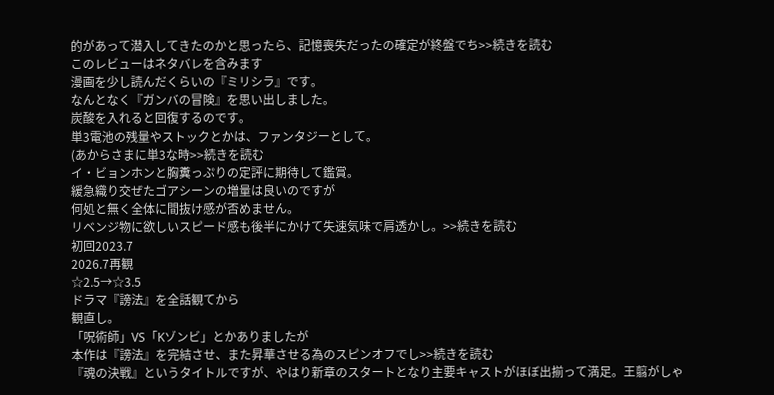的があって潜入してきたのかと思ったら、記憶喪失だったの確定が終盤でち>>続きを読む
このレビューはネタバレを含みます
漫画を少し読んだくらいの『ミリシラ』です。
なんとなく『ガンバの冒険』を思い出しました。
炭酸を入れると回復するのです。
単3電池の残量やストックとかは、ファンタジーとして。
(あからさまに単3な時>>続きを読む
イ・ビョンホンと胸糞っぷりの定評に期待して鑑賞。
緩急織り交ぜたゴアシーンの増量は良いのですが
何処と無く全体に間抜け感が否めません。
リベンジ物に欲しいスピード感も後半にかけて失速気味で肩透かし。>>続きを読む
初回2023.7
2026.7再観
☆2.5→☆3.5
ドラマ『謗法』を全話観てから
観直し。
「呪術師」VS「Kゾンビ」とかありましたが
本作は『謗法』を完結させ、また昇華させる為のスピンオフでし>>続きを読む
『魂の決戦』というタイトルですが、やはり新章のスタートとなり主要キャストがほぼ出揃って満足。王翦がしゃ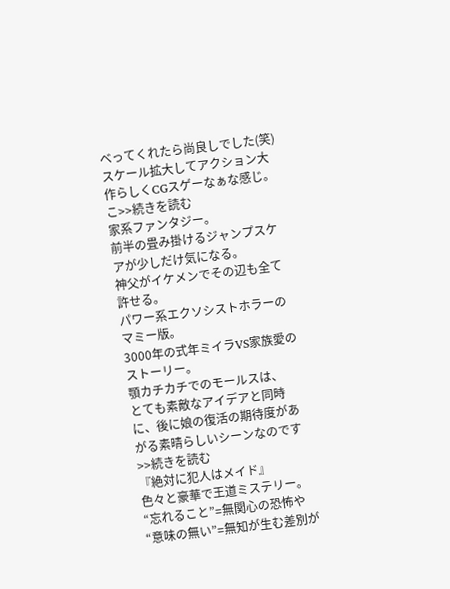べってくれたら尚良しでした(笑)
スケール拡大してアクション大作らしくCGスゲーなぁな感じ。
こ>>続きを読む
家系ファンタジー。
前半の畳み掛けるジャンプスケアが少しだけ気になる。
神父がイケメンでその辺も全て許せる。
パワー系エクソシストホラーのマミー版。
3000年の式年ミイラVS家族愛のストーリー。
顎カチカチでのモールスは、
とても素敵なアイデアと同時に、後に娘の復活の期待度があがる素晴らしいシーンなのです>>続きを読む
『絶対に犯人はメイド』
色々と豪華で王道ミステリー。
“忘れること”=無関心の恐怖や
“意味の無い”=無知が生む差別が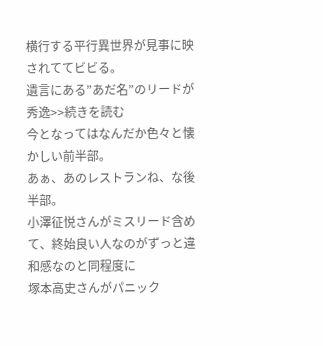横行する平行異世界が見事に映されててビビる。
遺言にある”あだ名”のリードが秀逸>>続きを読む
今となってはなんだか色々と懐かしい前半部。
あぁ、あのレストランね、な後半部。
小澤征悦さんがミスリード含めて、終始良い人なのがずっと違和感なのと同程度に
塚本高史さんがパニック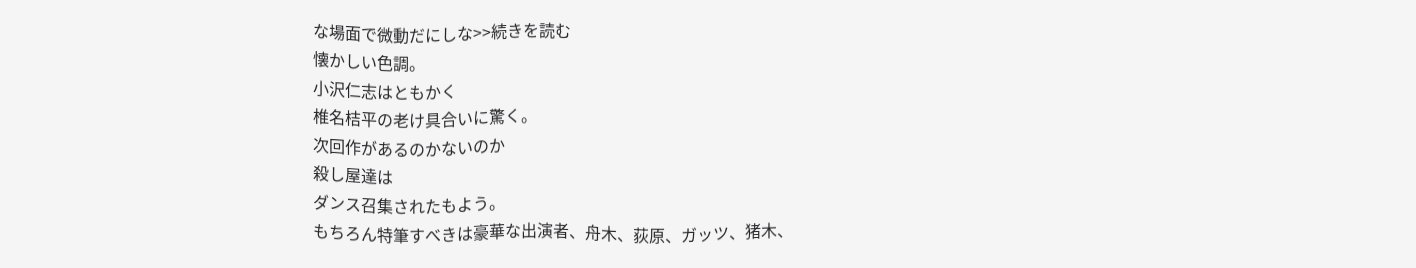な場面で微動だにしな>>続きを読む
懐かしい色調。
小沢仁志はともかく
椎名桔平の老け具合いに驚く。
次回作があるのかないのか
殺し屋達は
ダンス召集されたもよう。
もちろん特筆すべきは豪華な出演者、舟木、荻原、ガッツ、猪木、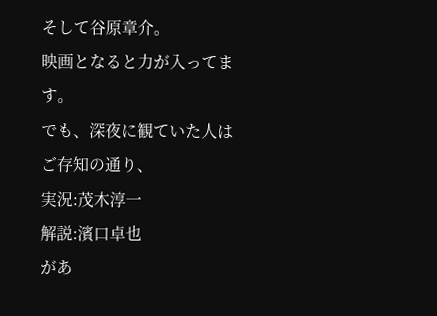そして谷原章介。
映画となると力が入ってます。
でも、深夜に観ていた人はご存知の通り、
実況:茂木淳一
解説:濱口卓也
があ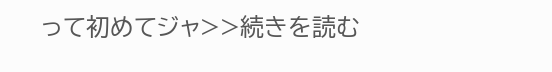って初めてジャ>>続きを読む